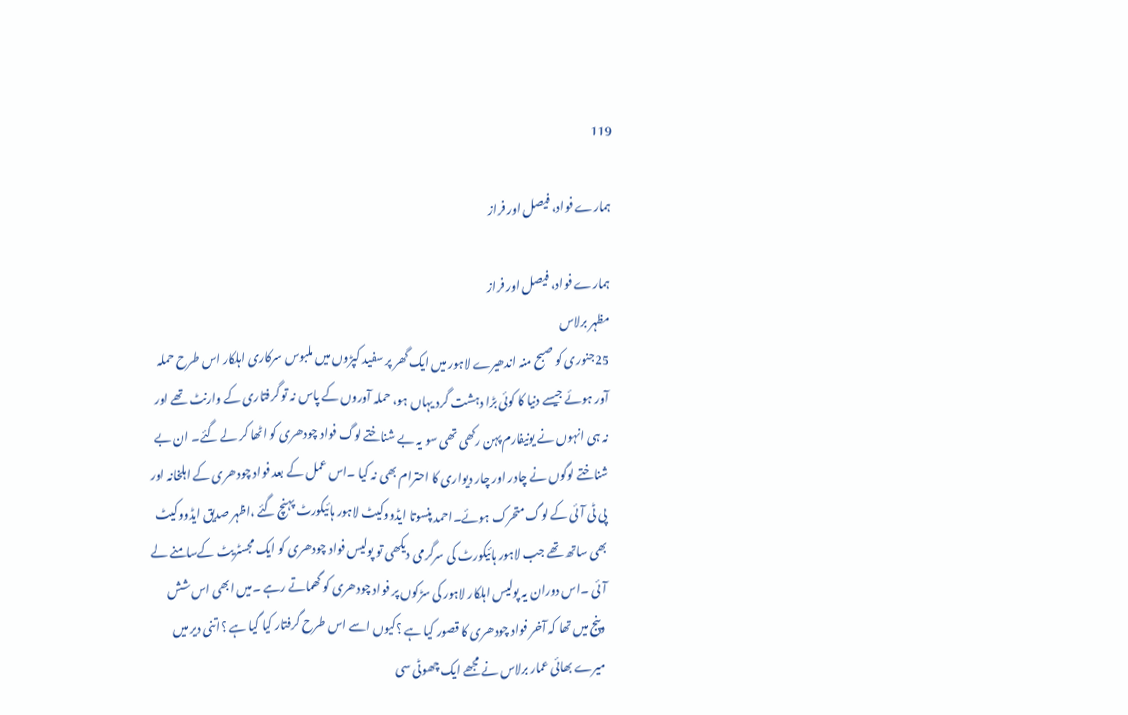119

ہمارے فواد، فیصل اور فراز

ہمارے فواد، فیصل اور فراز
مظہر برلاس
25جنوری کو صبح منہ اندھیرے لاہور میں ایک گھر پر سفید کپڑوں میں ملبوس سرکاری اہلکار اس طرح حملہ آور ہوئے جیسے دنیا کا کوئی بڑا دہشت گرد یہاں ہو، حملہ آوروں کے پاس نہ تو گرفتاری کے وارنٹ تھے اور نہ ہی انہوں نے یونیفارم پہن رکھی تھی سو یہ بے شناختے لوگ فواد چودھری کو اٹھا کر لے گئے۔ ان بے شناختے لوگوں نے چادر اور چار دیواری کا احترام بھی نہ کیا ۔اس عمل کے بعد فواد چودھری کے اہلخانہ اور پی ٹی آئی کے لوگ متحرک ہوئے۔احمد پنسوتا ایڈووکیٹ لاہور ہائیکورٹ پہنچ گئے ،اظہر صدیق ایڈووکیٹ بھی ساتھ تھے جب لاہور ہائیکورٹ کی سرگرمی دیکھی تو پولیس فواد چودھری کو ایک مجسٹریٹ کےسامنے لے آئی ۔اس دوران یہ پولیس اہلکار لاہور کی سڑکوں پر فواد چودھری کو گھماتے رہے ۔میں ابھی اس شش وپنج میں تھا کہ آخر فواد چودھری کا قصور کیا ہے ؟کیوں اسے اس طرح گرفتار کیا گیا ہے ؟اتنی دیر میں میرے بھائی عمار برلاس نے مجھے ایک چھوٹی سی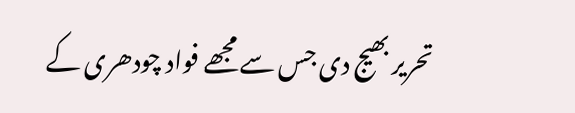تحریر بھیج دی جس سے مجھے فواد چودھری کے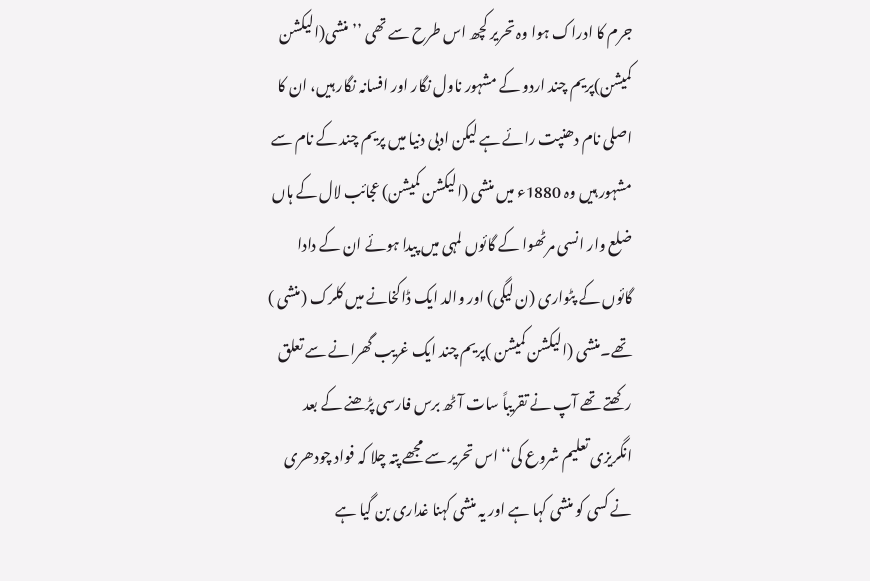جرم کا ادراک ہوا وہ تحریر کچھ اس طرح سے تھی ’’منشی(الیکشن کمیشن)پریم چند اردو کے مشہور ناول نگار اور افسانہ نگار ہیں، ان کا اصلی نام دھنپت رائے ہے لیکن ادبی دنیا میں پریم چند کے نام سے مشہور ہیں وہ 1880ء میں منشی (الیکشن کمیشن) عجائب لال کے ہاں ضلع وار انسی مرٹھوا کے گائوں لمہی میں پیدا ہوئے ان کے دادا گائوں کے پٹواری (ن لیگی) اور والد ایک ڈاکخانے میں کلرک (منشی ) تھے۔منشی (الیکشن کمیشن )پریم چند ایک غریب گھرانے سے تعلق رکھتے تھے آپ نے تقریباً سات آٹھ برس فارسی پڑھنے کے بعد انگریزی تعلیم شروع کی‘‘ اس تحریر سے مجھے پتہ چلا کہ فواد چودھری نے کسی کو منشی کہا ہے اور یہ منشی کہنا غداری بن گیا ہے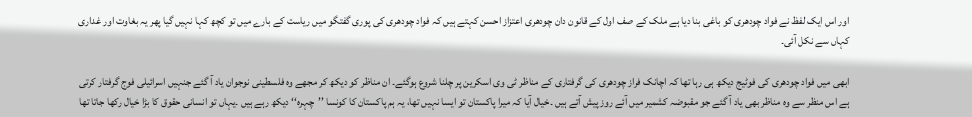اور اس ایک لفظ نے فواد چودھری کو باغی بنا دیا ہے ملک کے صف اول کے قانون دان چودھری اعتزاز احسن کہتے ہیں کہ فواد چودھری کی پوری گفتگو میں ریاست کے بارے میں تو کچھ کہا نہیں گیا پھر یہ بغاوت اور غداری کہاں سے نکل آئی۔

ابھی میں فواد چودھری کی فوٹیج دیکھ ہی رہا تھا کہ اچانک فراز چودھری کی گرفتاری کے مناظر ٹی وی اسکرین پر چلنا شروع ہوگئے۔ ان مناظر کو دیکھ کر مجھے وہ فلسطینی نوجوان یاد آ گئے جنہیں اسرائیلی فوج گرفتار کرتی ہے اس منظر سے وہ مناظر بھی یاد آ گئے جو مقبوضہ کشمیر میں آئے روز پیش آتے ہیں ۔خیال آیا کہ میرا پاکستان تو ایسا نہیں تھا، یہ ہم پاکستان کا کونسا ’’چہرہ‘‘ دیکھ رہے ہیں ۔یہاں تو انسانی حقوق کا بڑا خیال رکھا جاتا تھا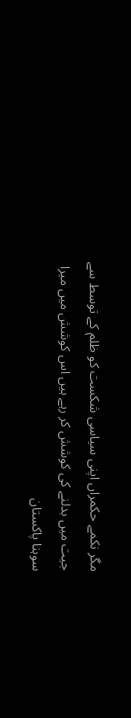مگر نکمے حکمراں اپنی سیاسی شکست کو ظلم کے توسط سے جیت میں بدلنے کی کوشش کر رہے ہیں اس کوشش میں میرا سوہنا پاکستان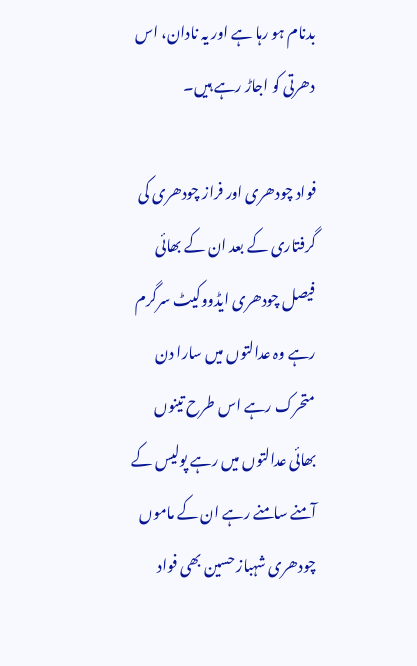بدنام ہو رہا ہے اور یہ نادان، اس دھرتی کو اجاڑ رہے ہیں۔

فواد چودھری اور فراز چودھری کی گرفتاری کے بعد ان کے بھائی فیصل چودھری ایڈووکیٹ سرگرم رہے وہ عدالتوں میں سارا دن متحرک رہے اس طرح تینوں بھائی عدالتوں میں رہے پولیس کے آمنے سامنے رہے ان کے ماموں چودھری شہباز حسین بھی فواد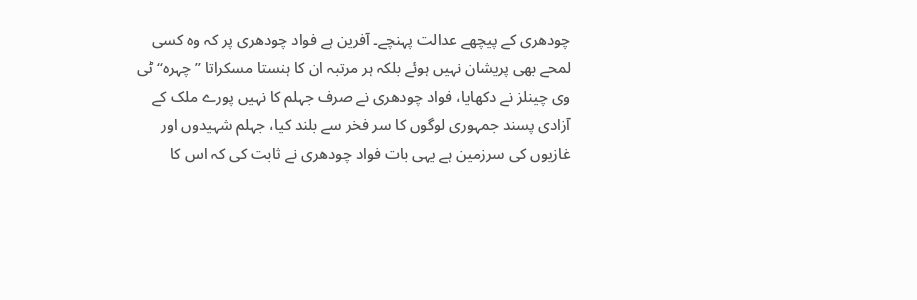چودھری کے پیچھے عدالت پہنچے۔ آفرین ہے فواد چودھری پر کہ وہ کسی لمحے بھی پریشان نہیں ہوئے بلکہ ہر مرتبہ ان کا ہنستا مسکراتا ’’چہرہ‘‘ ٹی وی چینلز نے دکھایا، فواد چودھری نے صرف جہلم کا نہیں پورے ملک کے آزادی پسند جمہوری لوگوں کا سر فخر سے بلند کیا، جہلم شہیدوں اور غازیوں کی سرزمین ہے یہی بات فواد چودھری نے ثابت کی کہ اس کا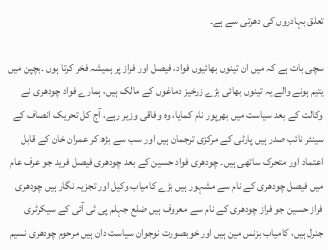تعلق بہادروں کی دھرتی سے ہے۔

سچی بات ہے کہ میں ان تینوں بھائیوں فواد، فیصل اور فراز پر ہمیشہ فخر کرتا ہوں ۔بچپن میں یتیم ہونے والے یہ تینوں بھائی بڑے زرخیز دماغوں کے مالک ہیں، ہمارے فواد چودھری نے وکالت کے بعد سیاست میں بھرپور نام کمایا، وہ وفاقی وزیر رہے، آج کل تحریک انصاف کے سینئر نائب صدر ہیں پارٹی کے مرکزی ترجمان ہیں اور سب سے بڑھ کر عمران خان کے قابل اعتماد اور متحرک ساتھی ہیں۔ چودھری فواد حسین کے بعد چودھری فیصل فرید جو عرف عام میں فیصل چودھری کے نام سے مشہور ہیں بڑے کامیاب وکیل اور تجزیہ نگار ہیں چودھری فراز حسین جو فراز چودھری کے نام سے معروف ہیں ضلع جہلم پی ٹی آئی کے سیکرٹری جنرل ہیں، کامیاب بزنس مین ہیں اور خوبصورت نوجوان سیاست دان ہیں مرحوم چودھری نسیم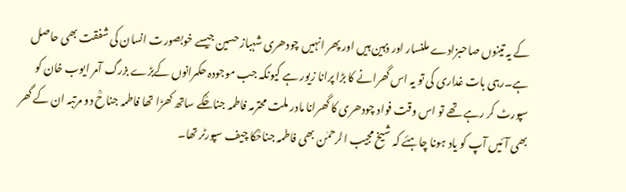کے یہ تینوں صاحبزادے ملنسار اور ذہین ہیں اور پھر انہیں چودھری شہباز حسین جیسے خوبصورت انسان کی شفقت بھی حاصل ہے۔رہی بات غداری کی تو یہ اس گھرانے کا بڑا پرانا زیور ہے کیونکہ جب موجودہ حکمرانوں کےبڑے بزرگ آمر ایوب خان کو سپورٹ کر رہے تھے تو اس وقت فواد چودھری کا گھرانا مادر ملت محترمہ فاطمہ جناحؒکے ساتھ کھڑا تھا فاطمہ جناحؒ دو مرتبہ ان کے گھر بھی آئیں آپ کو یاد ہونا چاہئے کہ شیخ مجیب الرحمٰن بھی فاطمہ جناحؒکا چیف سپورٹر تھا۔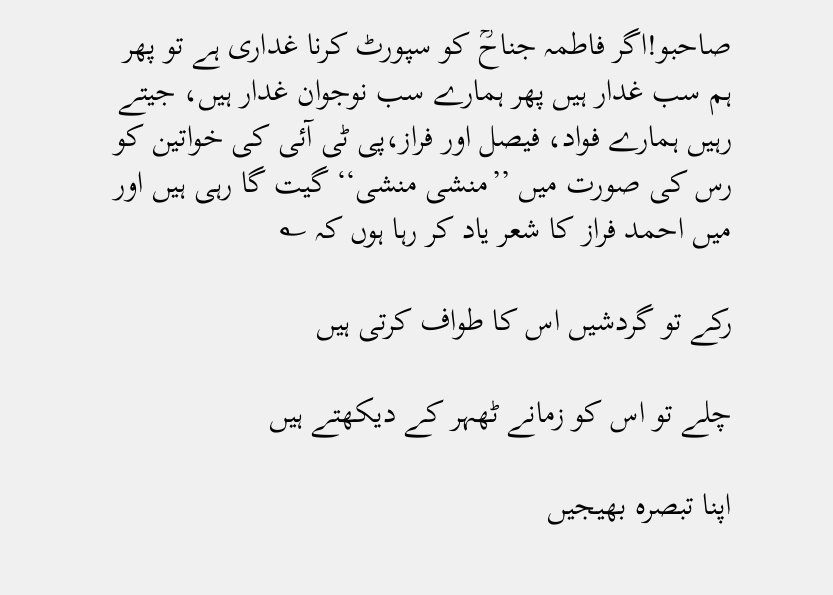صاحبو!اگر فاطمہ جناحؒ کو سپورٹ کرنا غداری ہے تو پھر ہم سب غدار ہیں پھر ہمارے سب نوجوان غدار ہیں، جیتے رہیں ہمارے فواد، فیصل اور فراز،پی ٹی آئی کی خواتین کو رس کی صورت میں ’’منشی منشی‘‘ گیت گا رہی ہیں اور میں احمد فراز کا شعر یاد کر رہا ہوں کہ ؎

رکے تو گردشیں اس کا طواف کرتی ہیں

چلے تو اس کو زمانے ٹھہر کے دیکھتے ہیں

اپنا تبصرہ بھیجیں